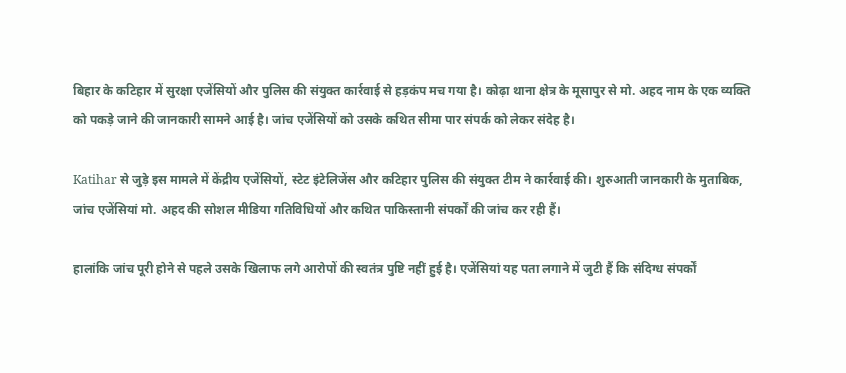बिहार के कटिहार में सुरक्षा एजेंसियों और पुलिस की संयुक्त कार्रवाई से हड़कंप मच गया है। कोढ़ा थाना क्षेत्र के मूसापुर से मो. अहद नाम के एक व्यक्ति को पकड़े जाने की जानकारी सामने आई है। जांच एजेंसियों को उसके कथित सीमा पार संपर्क को लेकर संदेह है।

Katihar से जुड़े इस मामले में केंद्रीय एजेंसियों, स्टेट इंटेलिजेंस और कटिहार पुलिस की संयुक्त टीम ने कार्रवाई की। शुरुआती जानकारी के मुताबिक, जांच एजेंसियां मो. अहद की सोशल मीडिया गतिविधियों और कथित पाकिस्तानी संपर्कों की जांच कर रही हैं।

हालांकि जांच पूरी होने से पहले उसके खिलाफ लगे आरोपों की स्वतंत्र पुष्टि नहीं हुई है। एजेंसियां यह पता लगाने में जुटी हैं कि संदिग्ध संपर्कों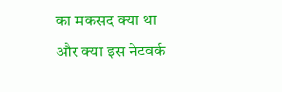का मकसद क्या था और क्या इस नेटवर्क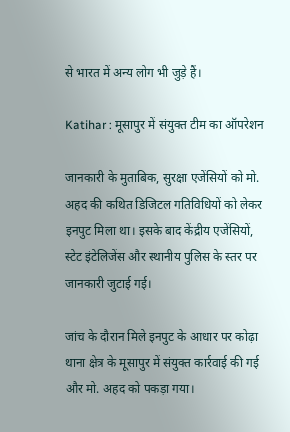से भारत में अन्य लोग भी जुड़े हैं।

Katihar : मूसापुर में संयुक्त टीम का ऑपरेशन

जानकारी के मुताबिक, सुरक्षा एजेंसियों को मो. अहद की कथित डिजिटल गतिविधियों को लेकर इनपुट मिला था। इसके बाद केंद्रीय एजेंसियों, स्टेट इंटेलिजेंस और स्थानीय पुलिस के स्तर पर जानकारी जुटाई गई।

जांच के दौरान मिले इनपुट के आधार पर कोढ़ा थाना क्षेत्र के मूसापुर में संयुक्त कार्रवाई की गई और मो. अहद को पकड़ा गया।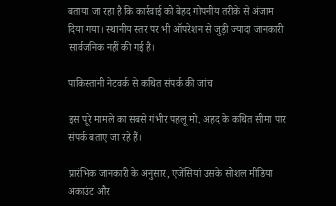बताया जा रहा है कि कार्रवाई को बेहद गोपनीय तरीके से अंजाम दिया गया। स्थानीय स्तर पर भी ऑपरेशन से जुड़ी ज्यादा जानकारी सार्वजनिक नहीं की गई है।

पाकिस्तानी नेटवर्क से कथित संपर्क की जांच

इस पूरे मामले का सबसे गंभीर पहलू मो. अहद के कथित सीमा पार संपर्क बताए जा रहे हैं।

प्रारंभिक जानकारी के अनुसार, एजेंसियां उसके सोशल मीडिया अकाउंट और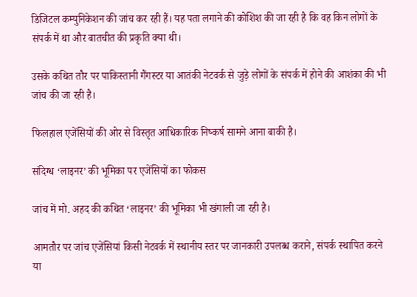डिजिटल कम्युनिकेशन की जांच कर रही हैं। यह पता लगाने की कोशिश की जा रही है कि वह किन लोगों के संपर्क में था और बातचीत की प्रकृति क्या थी।

उसके कथित तौर पर पाकिस्तानी गैंगस्टर या आतंकी नेटवर्क से जुड़े लोगों के संपर्क में होने की आशंका की भी जांच की जा रही है।

फिलहाल एजेंसियों की ओर से विस्तृत आधिकारिक निष्कर्ष सामने आना बाकी है।

संदिग्ध ‘लाइनर’ की भूमिका पर एजेंसियों का फोकस

जांच में मो. अहद की कथित ‘लाइनर’ की भूमिका भी खंगाली जा रही है।

आमतौर पर जांच एजेंसियां किसी नेटवर्क में स्थानीय स्तर पर जानकारी उपलब्ध कराने, संपर्क स्थापित करने या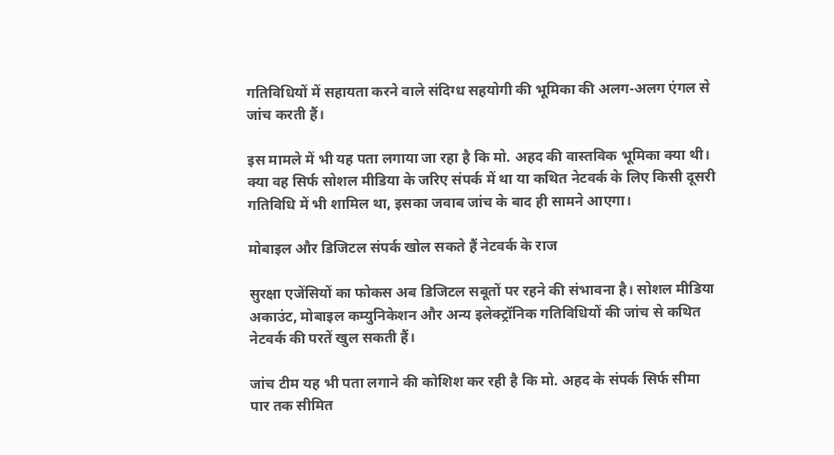गतिविधियों में सहायता करने वाले संदिग्ध सहयोगी की भूमिका की अलग-अलग एंगल से जांच करती हैं।

इस मामले में भी यह पता लगाया जा रहा है कि मो. अहद की वास्तविक भूमिका क्या थी। क्या वह सिर्फ सोशल मीडिया के जरिए संपर्क में था या कथित नेटवर्क के लिए किसी दूसरी गतिविधि में भी शामिल था, इसका जवाब जांच के बाद ही सामने आएगा।

मोबाइल और डिजिटल संपर्क खोल सकते हैं नेटवर्क के राज

सुरक्षा एजेंसियों का फोकस अब डिजिटल सबूतों पर रहने की संभावना है। सोशल मीडिया अकाउंट, मोबाइल कम्युनिकेशन और अन्य इलेक्ट्रॉनिक गतिविधियों की जांच से कथित नेटवर्क की परतें खुल सकती हैं।

जांच टीम यह भी पता लगाने की कोशिश कर रही है कि मो. अहद के संपर्क सिर्फ सीमा पार तक सीमित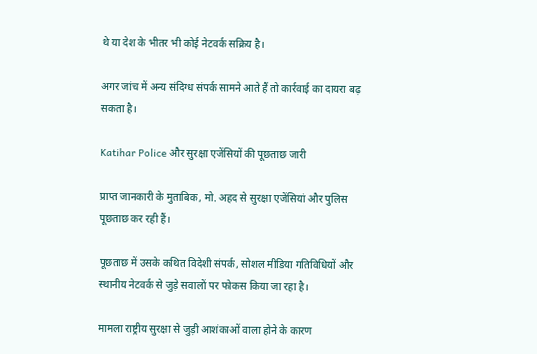थे या देश के भीतर भी कोई नेटवर्क सक्रिय है।

अगर जांच में अन्य संदिग्ध संपर्क सामने आते हैं तो कार्रवाई का दायरा बढ़ सकता है।

Katihar Police और सुरक्षा एजेंसियों की पूछताछ जारी

प्राप्त जानकारी के मुताबिक, मो. अहद से सुरक्षा एजेंसियां और पुलिस पूछताछ कर रही हैं।

पूछताछ में उसके कथित विदेशी संपर्क, सोशल मीडिया गतिविधियों और स्थानीय नेटवर्क से जुड़े सवालों पर फोकस किया जा रहा है।

मामला राष्ट्रीय सुरक्षा से जुड़ी आशंकाओं वाला होने के कारण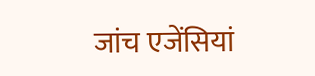जांच एजेंसियां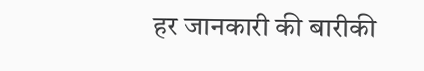हर जानकारी की बारीकी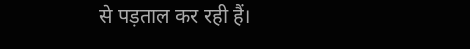से पड़ताल कर रही हैं।